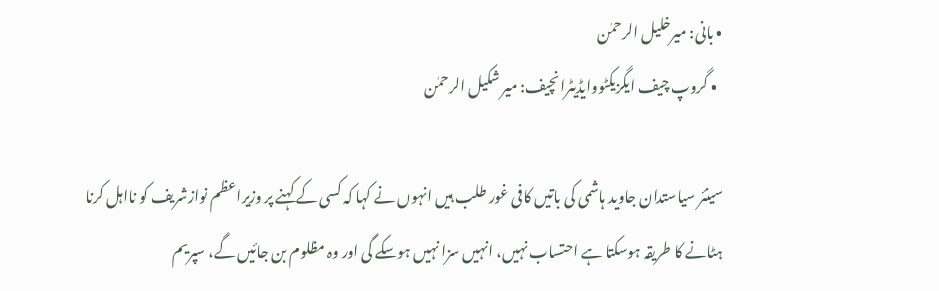• بانی: میرخلیل الرحمٰن
  • گروپ چیف ایگزیکٹووایڈیٹرانچیف: میر شکیل الرحمٰن

سینئر سیاستدان جاوید ہاشمی کی باتیں کافی غور طلب ہیں انہوں نے کہا کہ کسی کے کہنے پر وزیراعظم نوازشریف کو نااہل کرنا ہٹانے کا طریقہ ہوسکتا ہے احتساب نہیں، انہیں سزا نہیں ہوسکے گی اور وہ مظلوم بن جائیں گے، سپریم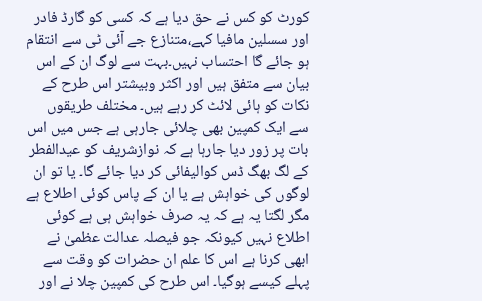کورٹ کو کس نے حق دیا ہے کہ کسی کو گارڈ فادر اور سسلین مافیا کہے،متنازع جے آئی ٹی سے انتقام ہو جائے گا احتساب نہیں۔بہت سے لوگ ان کے اس بیان سے متفق ہیں اور اکثر وبیشتر اس طرح کے نکات کو ہائی لائٹ کر رہے ہیں۔ مختلف طریقوں سے ایک کمپین بھی چلائی جارہی ہے جس میں اس بات پر زور دیا جارہا ہے کہ نوازشریف کو عیدالفطر کے لگ بھگ ڈس کوالیفائی کر دیا جائے گا۔ یا تو ان لوگوں کی خواہش ہے یا ان کے پاس کوئی اطلاع ہے مگر لگتا یہ ہے کہ یہ صرف خواہش ہی ہے کوئی اطلاع نہیں کیونکہ جو فیصلہ عدالت عظمیٰ نے ابھی کرنا ہے اس کا علم ان حضرات کو وقت سے پہلے کیسے ہوگیا۔ اس طرح کی کمپین چلا نے اور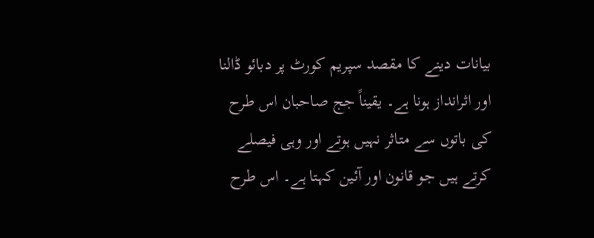بیانات دینے کا مقصد سپریم کورٹ پر دبائو ڈالنا اور اثرانداز ہونا ہے۔ یقیناً جج صاحبان اس طرح کی باتوں سے متاثر نہیں ہوتے اور وہی فیصلے کرتے ہیں جو قانون اور آئین کہتا ہے۔ اس طرح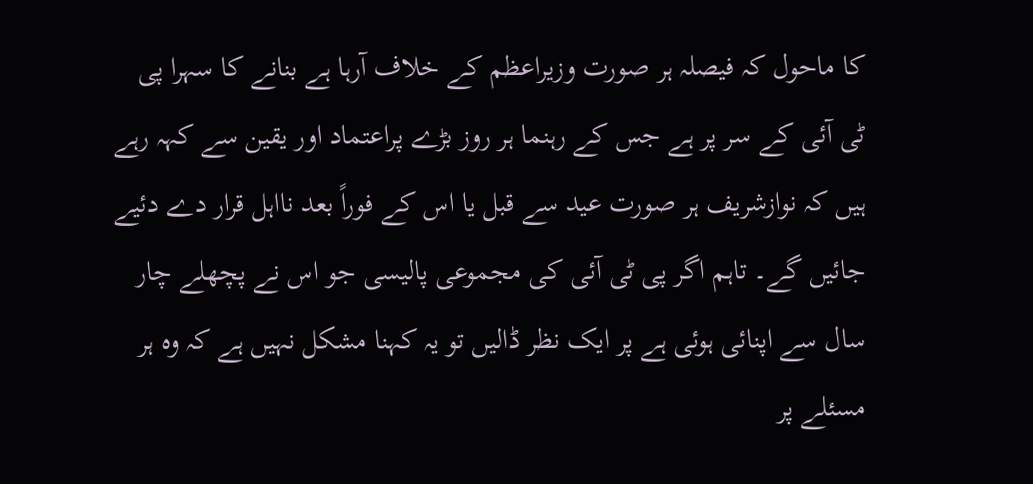کا ماحول کہ فیصلہ ہر صورت وزیراعظم کے خلاف آرہا ہے بنانے کا سہرا پی ٹی آئی کے سر پر ہے جس کے رہنما ہر روز بڑے پراعتماد اور یقین سے کہہ رہے ہیں کہ نوازشریف ہر صورت عید سے قبل یا اس کے فوراً بعد نااہل قرار دے دئیے جائیں گے۔ تاہم اگر پی ٹی آئی کی مجموعی پالیسی جو اس نے پچھلے چار سال سے اپنائی ہوئی ہے پر ایک نظر ڈالیں تو یہ کہنا مشکل نہیں ہے کہ وہ ہر مسئلے پر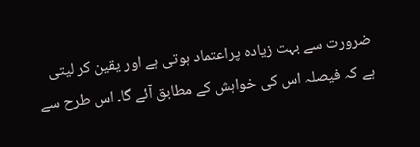ضرورت سے بہت زیادہ پراعتماد ہوتی ہے اور یقین کر لیتی ہے کہ فیصلہ اس کی خواہش کے مطابق آئے گا۔ اس طرح سے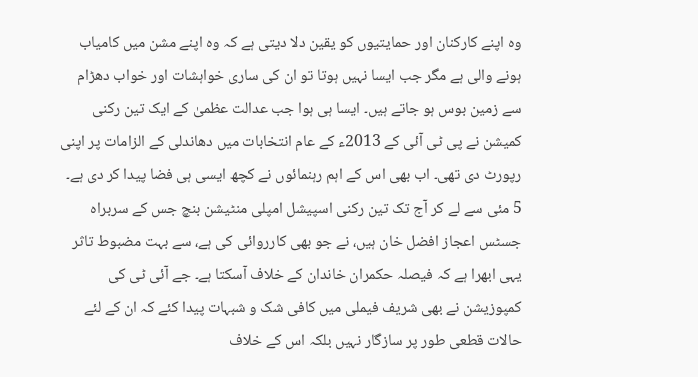وہ اپنے کارکنان اور حمایتیوں کو یقین دلا دیتی ہے کہ وہ اپنے مشن میں کامیاب ہونے والی ہے مگر جب ایسا نہیں ہوتا تو ان کی ساری خواہشات اور خواب دھڑام سے زمین بوس ہو جاتے ہیں۔ ایسا ہی ہوا جب عدالت عظمیٰ کے ایک تین رکنی کمیشن نے پی ٹی آئی کے 2013ء کے عام انتخابات میں دھاندلی کے الزامات پر اپنی رپورٹ دی تھی۔ اب بھی اس کے اہم رہنمائوں نے کچھ ایسی ہی فضا پیدا کر دی ہے۔
5 مئی سے لے کر آج تک تین رکنی اسپیشل امپلی منٹیشن بنچ جس کے سربراہ جسٹس اعجاز افضل خان ہیں، نے جو بھی کارروائی کی ہے، سے بہت مضبوط تاثر یہی ابھرا ہے کہ فیصلہ حکمران خاندان کے خلاف آسکتا ہے۔ جے آئی ٹی کی کمپوزیشن نے بھی شریف فیملی میں کافی شک و شبہات پیدا کئے کہ ان کے لئے حالات قطعی طور پر سازگار نہیں بلکہ اس کے خلاف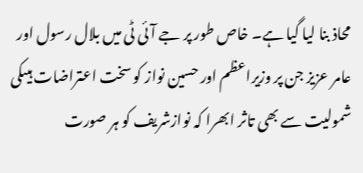محاذ بنا لیا گیا ہے۔ خاص طور پر جے آئی ٹی میں بلال رسول اور عامر عزیز جن پر وزیراعظم اور حسین نواز کو سخت اعتراضات ہیںکی شمولیت سے بھی تاثر ابھرا کہ نوازشریف کو ہر صورت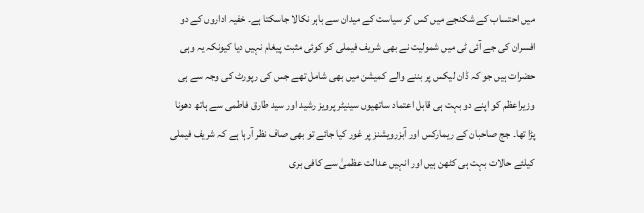میں احتساب کے شکنجے میں کس کر سیاست کے میدان سے باہر نکالا جاسکتا ہے۔ خفیہ اداروں کے دو افسران کی جے آئی ٹی میں شمولیت نے بھی شریف فیملی کو کوئی مثبت پیغام نہیں دیا کیونکہ یہ وہی حضرات ہیں جو کہ ڈان لیکس پر بننے والے کمیشن میں بھی شامل تھے جس کی رپورٹ کی وجہ سے ہی وزیراعظم کو اپنے دو بہت ہی قابل اعتماد ساتھیوں سینیٹر پرویز رشید اور سید طارق فاطمی سے ہاتھ دھونا پڑا تھا۔ جج صاحبان کے ریمارکس اور آبزرویشنز پر غور کیا جائے تو بھی صاف نظر آرہا ہے کہ شریف فیملی کیلئے حالات بہت ہی کٹھن ہیں اور انہیں عدالت عظمیٰ سے کافی بری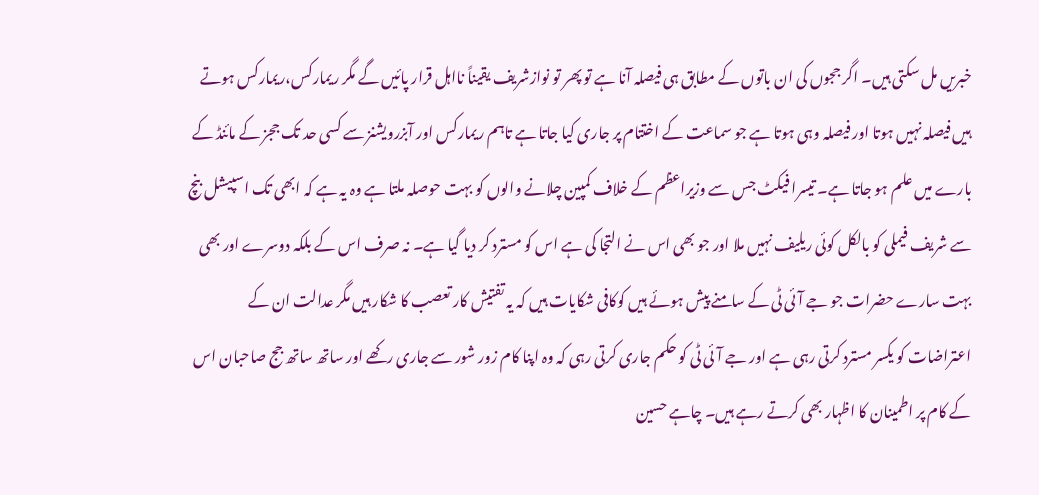خبریں مل سکتی ہیں۔ اگر ججوں کی ان باتوں کے مطابق ہی فیصلہ آنا ہے تو پھر تو نوازشریف یقیناً نااہل قرار پائیں گے مگر ریمارکس،ریمارکس ہوتے ہیں فیصلہ نہیں ہوتا اور فیصلہ وہی ہوتا ہے جو سماعت کے اختتام پر جاری کیا جاتا ہے تاہم ریمارکس اور آبزرویشنز سے کسی حد تک ججز کے مائنڈ کے بارے میں علم ہو جاتا ہے۔ تیسرا فیکٹ جس سے وزیراعظم کے خلاف کمپین چلانے والوں کو بہت حوصلہ ملتا ہے وہ یہ ہے کہ ابھی تک اسپیشل بنچ سے شریف فیملی کو بالکل کوئی ریلیف نہیں ملا اور جو بھی اس نے التجا کی ہے اس کو مسترد کر دیا گیا ہے۔ نہ صرف اس کے بلکہ دوسرے اور بھی بہت سارے حضرات جو جے آئی ٹی کے سامنے پیش ہوئے ہیں کوکافی شکایات ہیں کہ یہ تفتیش کار تعصب کا شکار ہیں مگر عدالت ان کے اعتراضات کو یکسر مسترد کرتی رہی ہے اور جے آئی ٹی کو حکم جاری کرتی رہی کہ وہ اپنا کام زور شور سے جاری رکھے اور ساتھ ساتھ جج صاحبان اس کے کام پر اطمینان کا اظہار بھی کرتے رہے ہیں۔ چاہے حسین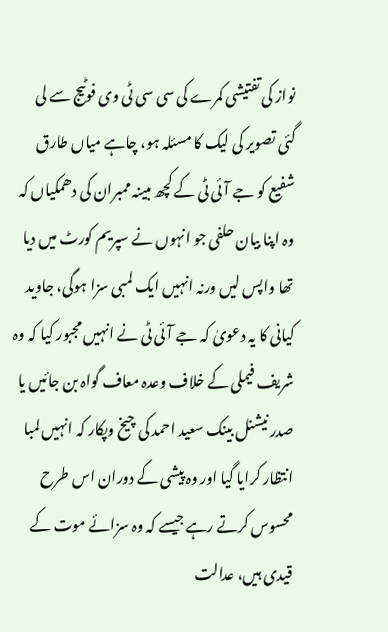نواز کی تفتیشی کمرے کی سی سی ٹی وی فوٹیج سے لی گئی تصویر کی لیک کا مسئلہ ہو، چاہے میاں طارق شفیع کو جے آئی ٹی کے کچھ مبینہ ممبران کی دھمکیاں کہ وہ اپنا بیان حلفی جو انہوں نے سپریم کورٹ میں دیا تھا واپس لیں ورنہ انہیں ایک لمبی سزا ہوگی، جاوید کیانی کا یہ دعویٰ کہ جے آئی ٹی نے انہیں مجبور کیا کہ وہ شریف فیملی کے خلاف وعدہ معاف گواہ بن جائیں یا صدر نیشنل بینک سعید احمد کی چیخ وپکار کہ انہیں لمبا انتظار کرایا گیا اور وہ پیشی کے دوران اس طرح محسوس کرتے رہے جیسے کہ وہ سزائے موت کے قیدی ہیں، عدالت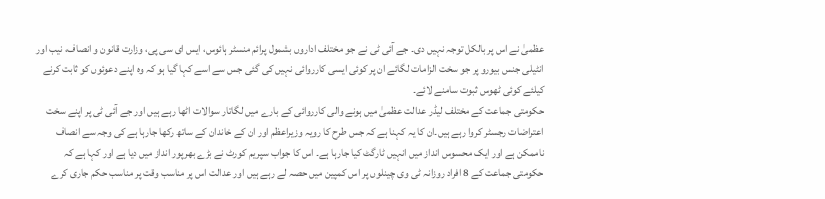عظمیٰ نے اس پر بالکل توجہ نہیں دی۔ جے آئی ٹی نے جو مختلف اداروں بشمول پرائم منسٹر ہائوس، ایس ای سی پی، وزارت قانون و انصاف، نیب اور انٹیلی جنس بیورو پر جو سخت الزامات لگائے ان پر کوئی ایسی کارروائی نہیں کی گئی جس سے اسے کہا گیا ہو کہ وہ اپنے دعوئوں کو ثابت کرنے کیلئے کوئی ٹھوس ثبوت سامنے لائے۔
حکومتی جماعت کے مختلف لیڈر عدالت عظمیٰ میں ہونے والی کارروائی کے بارے میں لگاتار سوالات اٹھا رہے ہیں اور جے آئی ٹی پر اپنے سخت اعتراضات رجسٹر کروا رہے ہیں۔ان کا یہ کہنا ہے کہ جس طرح کا رویہ وزیراعظم اور ان کے خاندان کے ساتھ رکھا جارہا ہے کی وجہ سے انصاف ناممکن ہے اور ایک محسوس انداز میں انہیں ٹارگٹ کیا جارہا ہے۔ اس کا جواب سپریم کورٹ نے بڑے بھرپور انداز میں دیا ہے اور کہا ہے کہ حکومتی جماعت کے 8 افراد روزانہ ٹی وی چینلوں پر اس کمپین میں حصہ لے رہے ہیں اور عدالت اس پر مناسب وقت پر مناسب حکم جاری کرے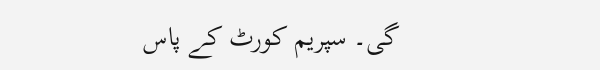گی۔ سپریم کورٹ کے پاس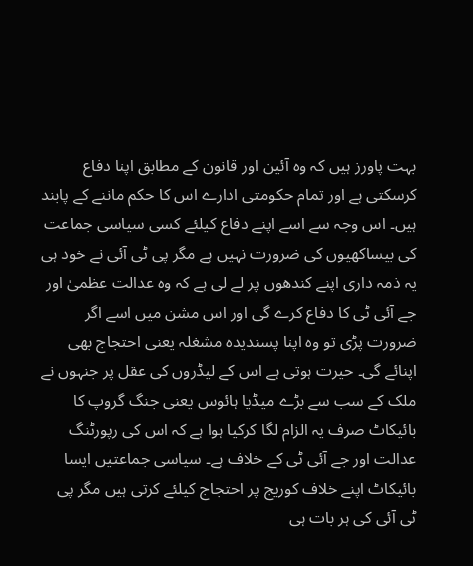بہت پاورز ہیں کہ وہ آئین اور قانون کے مطابق اپنا دفاع کرسکتی ہے اور تمام حکومتی ادارے اس کا حکم ماننے کے پابند ہیں۔ اس وجہ سے اسے اپنے دفاع کیلئے کسی سیاسی جماعت کی بیساکھیوں کی ضرورت نہیں ہے مگر پی ٹی آئی نے خود ہی یہ ذمہ داری اپنے کندھوں پر لے لی ہے کہ وہ عدالت عظمیٰ اور جے آئی ٹی کا دفاع کرے گی اور اس مشن میں اسے اگر ضرورت پڑی تو وہ اپنا پسندیدہ مشغلہ یعنی احتجاج بھی اپنائے گی۔ حیرت ہوتی ہے اس کے لیڈروں کی عقل پر جنہوں نے ملک کے سب سے بڑے میڈیا ہائوس یعنی جنگ گروپ کا بائیکاٹ صرف یہ الزام لگا کرکیا ہوا ہے کہ اس کی رپورٹنگ عدالت اور جے آئی ٹی کے خلاف ہے۔ سیاسی جماعتیں ایسا بائیکاٹ اپنے خلاف کوریج پر احتجاج کیلئے کرتی ہیں مگر پی ٹی آئی کی ہر بات ہی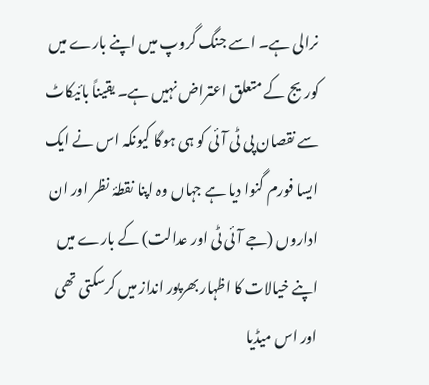نرالی ہے۔ اسے جنگ گروپ میں اپنے بارے میں کوریج کے متعلق اعتراض نہیں ہے۔ یقیناً بائیکاٹ سے نقصان پی ٹی آئی کو ہی ہوگا کیونکہ اس نے ایک ایسا فورم گنوا دیا ہے جہاں وہ اپنا نقطۂ نظر اور ان اداروں (جے آئی ٹی اور عدالت) کے بارے میں اپنے خیالات کا اظہار بھرپور انداز میں کرسکتی تھی اور اس میڈیا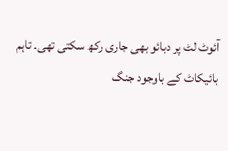آئوٹ لٹ پر دبائو بھی جاری رکھ سکتی تھی۔ تاہم بائیکاٹ کے باوجود جنگ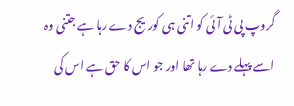گروپ پی ٹی آئی کو اتنی ہی کوریج دے رہا ہے جتنی وہ اسے پہلے دے رہا تھا اور جو اس کا حق ہے اس کی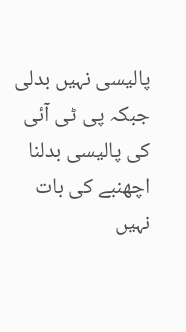پالیسی نہیں بدلی جبکہ پی ٹی آئی کی پالیسی بدلنا اچھنبے کی بات نہیں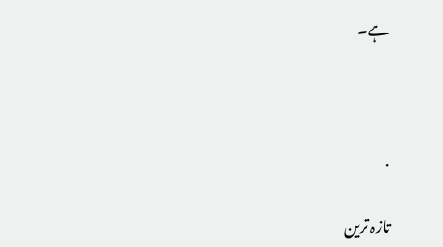ہے۔



.

تازہ ترین